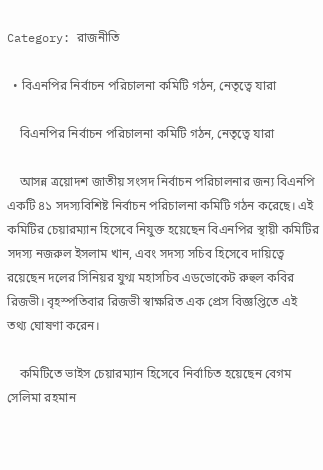Category: রাজনীতি

  • বিএনপির নির্বাচন পরিচালনা কমিটি গঠন, নেতৃত্বে যারা

    বিএনপির নির্বাচন পরিচালনা কমিটি গঠন, নেতৃত্বে যারা

    আসন্ন ত্রয়োদশ জাতীয় সংসদ নির্বাচন পরিচালনার জন্য বিএনপি একটি ৪১ সদস্যবিশিষ্ট নির্বাচন পরিচালনা কমিটি গঠন করেছে। এই কমিটির চেয়ারম্যান হিসেবে নিযুক্ত হয়েছেন বিএনপির স্থায়ী কমিটির সদস্য নজরুল ইসলাম খান, এবং সদস্য সচিব হিসেবে দায়িত্বে রয়েছেন দলের সিনিয়র যুগ্ম মহাসচিব এডভোকেট রুহুল কবির রিজভী। বৃহস্পতিবার রিজভী স্বাক্ষরিত এক প্রেস বিজ্ঞপ্তিতে এই তথ্য ঘোষণা করেন।

    কমিটিতে ভাইস চেয়ারম্যান হিসেবে নির্বাচিত হয়েছেন বেগম সেলিমা রহমান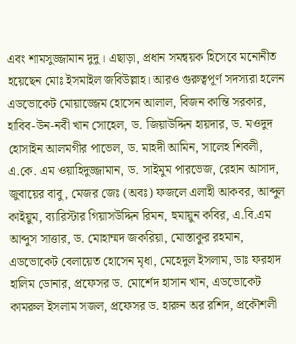এবং শামসুজ্জামান দুদু। এছাড়া, প্রধান সমন্বয়ক হিসেবে মনোনীত হয়েছেন মোঃ ইসমাইল জবিউল্লাহ। আরও গুরুত্বপূর্ণ সদস্যরা হলেন এডভোকেট মোয়াজ্জেম হোসেন আলাল, বিজন কান্তি সরকার, হাবিব-উন-নবী খান সোহেল, ড. জিয়াউদ্দিন হায়দার, ড. মওদুদ হোসাইন আলমগীর পাভেল, ড. মাহদী আমিন, সালেহ শিবলী, এ.কে. এম ওয়াহিদুজ্জামান, ড. সাইমুম পারভেজ, রেহান আসাদ, জুবায়ের বাবু, মেজর জেঃ (অবঃ) ফজলে এলাহী আকবর, আব্দুল কাইয়ুম, ব্যারিস্টার গিয়াসউদ্দিন রিমন, হুমায়ুন কবির, এ.বি.এম আব্দুস সাত্তার, ড. মোহাম্মদ জকরিয়া, মোস্তাকুর রহমান, এডভোকেট বেলায়েত হোসেন মৃধা, মেহেদুল ইসলাম, ডাঃ ফরহাদ হালিম ডোনার, প্রফেসর ড. মোর্শেদ হাসান খান, এডভোকেট কামরুল ইসলাম সজল, প্রফেসর ড. হারুন অর রশিদ, প্রকৌশলী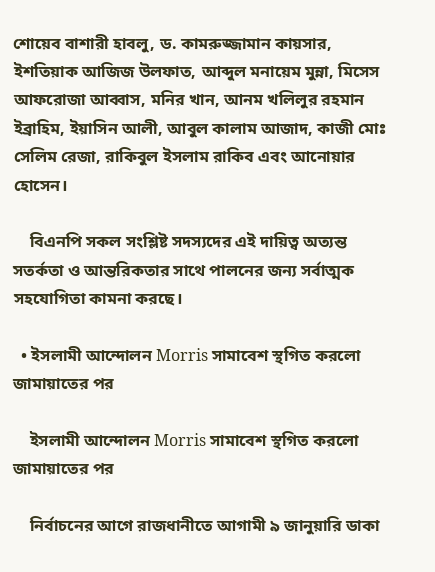শোয়েব বাশারী হাবলু, ড. কামরুজ্জামান কায়সার, ইশতিয়াক আজিজ উলফাত, আব্দুল মনায়েম মুন্না, মিসেস আফরোজা আব্বাস, মনির খান, আনম খলিলুর রহমান ইব্রাহিম, ইয়াসিন আলী, আবুল কালাম আজাদ, কাজী মোঃ সেলিম রেজা, রাকিবুল ইসলাম রাকিব এবং আনোয়ার হোসেন।

    বিএনপি সকল সংশ্লিষ্ট সদস্যদের এই দায়িত্ব অত্যন্ত সতর্কতা ও আন্তরিকতার সাথে পালনের জন্য সর্বাত্মক সহযোগিতা কামনা করছে।

  • ইসলামী আন্দোলন Morris সামাবেশ স্থগিত করলো জামায়াতের পর

    ইসলামী আন্দোলন Morris সামাবেশ স্থগিত করলো জামায়াতের পর

    নির্বাচনের আগে রাজধানীতে আগামী ৯ জানুয়ারি ডাকা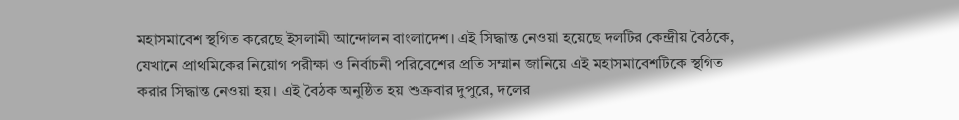মহাসমাবেশ স্থগিত করেছে ইসলামী আন্দোলন বাংলাদেশ। এই সিদ্ধান্ত নেওয়া হয়েছে দলটির কেন্দ্রীয় বৈঠকে, যেখানে প্রাথমিকের নিয়োগ পরীক্ষা ও নির্বাচনী পরিবেশের প্রতি সম্মান জানিয়ে এই মহাসমাবেশটিকে স্থগিত করার সিদ্ধান্ত নেওয়া হয়। এই বৈঠক অনুষ্ঠিত হয় শুক্রবার দুপুরে, দলের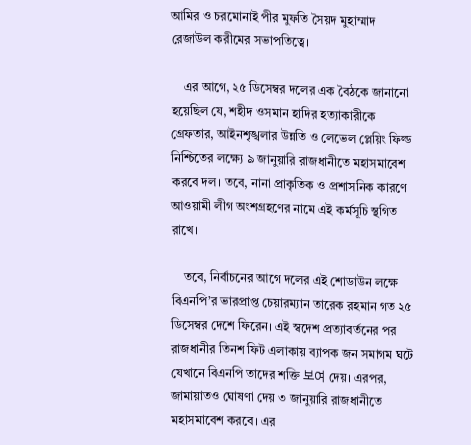আমির ও চরমোনাই পীর মুফতি সৈয়দ মুহাম্মাদ রেজাউল করীমের সভাপতিত্বে।

    এর আগে, ২৫ ডিসেম্বর দলের এক বৈঠকে জানানো হয়েছিল যে, শহীদ ওসমান হাদির হত্যাকারীকে গ্রেফতার, আইনশৃঙ্খলার উন্নতি ও লেভেল প্লেয়িং ফিল্ড নিশ্চিতের লক্ষ্যে ৯ জানুয়ারি রাজধানীতে মহাসমাবেশ করবে দল। তবে, নানা প্রাকৃতিক ও প্রশাসনিক কারণে আওয়ামী লীগ অংশগ্রহণের নামে এই কর্মসূচি স্থগিত রাখে।

    তবে, নির্বাচনের আগে দলের এই শোডাউন লক্ষে বিএনপি’র ভারপ্রাপ্ত চেয়ারম্যান তারেক রহমান গত ২৫ ডিসেম্বর দেশে ফিরেন। এই স্বদেশ প্রত্যাবর্তনের পর রাজধানীর তিনশ ফিট এলাকায় ব্যাপক জন সমাগম ঘটে যেখানে বিএনপি তাদের শক্তি 보여 দেয়। এরপর, জামায়াতও ঘোষণা দেয় ৩ জানুয়ারি রাজধানীতে মহাসমাবেশ করবে। এর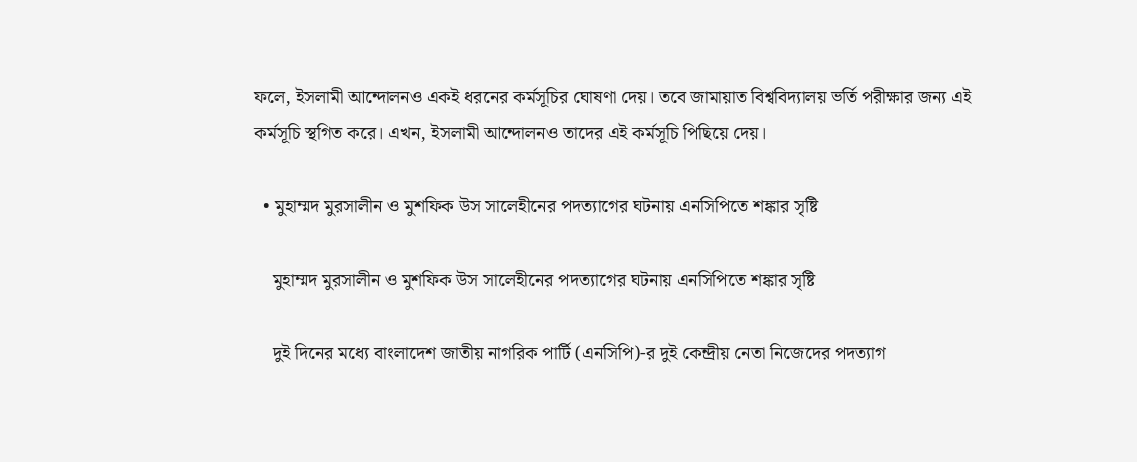ফলে, ইসলামী আন্দোলনও একই ধরনের কর্মসূচির ঘোষণা দেয়। তবে জামায়াত বিশ্ববিদ্যালয় ভর্তি পরীক্ষার জন্য এই কর্মসূচি স্থগিত করে। এখন, ইসলামী আন্দোলনও তাদের এই কর্মসূচি পিছিয়ে দেয়।

  • মুহাম্মদ মুরসালীন ও মুশফিক উস সালেহীনের পদত্যাগের ঘটনায় এনসিপিতে শঙ্কার সৃষ্টি

    মুহাম্মদ মুরসালীন ও মুশফিক উস সালেহীনের পদত্যাগের ঘটনায় এনসিপিতে শঙ্কার সৃষ্টি

    দুই দিনের মধ্যে বাংলাদেশ জাতীয় নাগরিক পার্টি (এনসিপি)-র দুই কেন্দ্রীয় নেতা নিজেদের পদত্যাগ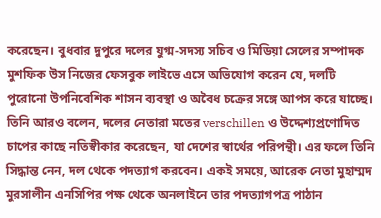করেছেন। বুধবার দুপুরে দলের যুগ্ম-সদস্য সচিব ও মিডিয়া সেলের সম্পাদক মুশফিক উস নিজের ফেসবুক লাইভে এসে অভিযোগ করেন যে, দলটি পুরোনো উপনিবেশিক শাসন ব্যবস্থা ও অবৈধ চক্রের সঙ্গে আপস করে যাচ্ছে। তিনি আরও বলেন, দলের নেতারা মতের verschillen ও উদ্দেশ্যপ্রণোদিত চাপের কাছে নতিস্বীকার করেছেন, যা দেশের স্বার্থের পরিপন্থী। এর ফলে তিনি সিদ্ধান্ত নেন, দল থেকে পদত্যাগ করবেন। একই সময়ে, আরেক নেতা মুহাম্মদ মুরসালীন এনসিপির পক্ষ থেকে অনলাইনে তার পদত্যাগপত্র পাঠান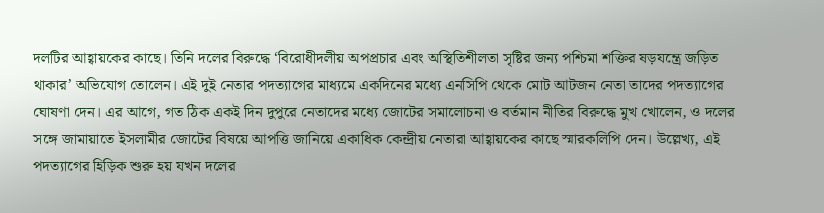দলটির আহ্বায়কের কাছে। তিনি দলের বিরুদ্ধে ‘বিরোধীদলীয় অপপ্রচার এবং অস্থিতিশীলতা সৃষ্টির জন্য পশ্চিমা শক্তির ষড়যন্ত্রে জড়িত থাকার’ অভিযোগ তোলেন। এই দুই নেতার পদত্যাগের মাধ্যমে একদিনের মধ্যে এনসিপি থেকে মোট আটজন নেতা তাদের পদত্যাগের ঘোষণা দেন। এর আগে, গত ঠিক একই দিন দুপুরে নেতাদের মধ্যে জোটের সমালোচনা ও বর্তমান নীতির বিরুদ্ধে মুখ খোলেন, ও দলের সঙ্গে জামায়াতে ইসলামীর জোটের বিষয়ে আপত্তি জানিয়ে একাধিক কেন্দ্রীয় নেতারা আহ্বায়কের কাছে স্মারকলিপি দেন। উল্লেখ্য, এই পদত্যাগের হিড়িক শুরু হয় যখন দলের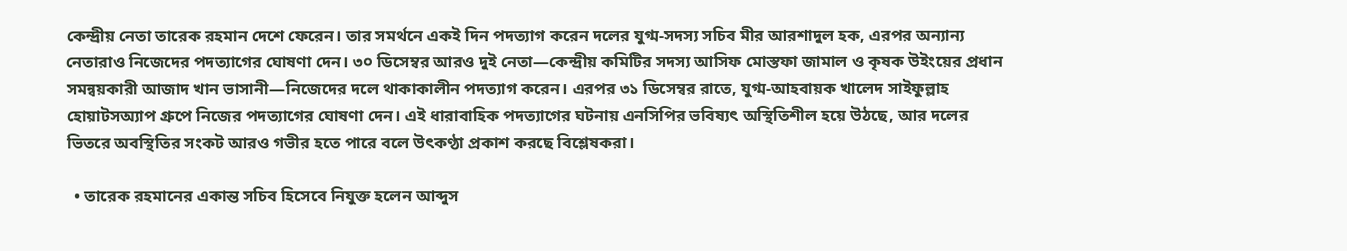কেন্দ্রীয় নেতা তারেক রহমান দেশে ফেরেন। তার সমর্থনে একই দিন পদত্যাগ করেন দলের যুগ্ম-সদস্য সচিব মীর আরশাদুল হক, এরপর অন্যান্য নেতারাও নিজেদের পদত্যাগের ঘোষণা দেন। ৩০ ডিসেম্বর আরও দুই নেতা—কেন্দ্রীয় কমিটির সদস্য আসিফ মোস্তফা জামাল ও কৃষক উইংয়ের প্রধান সমন্বয়কারী আজাদ খান ভাসানী—নিজেদের দলে থাকাকালীন পদত্যাগ করেন। এরপর ৩১ ডিসেম্বর রাতে, যুগ্ম-আহবায়ক খালেদ সাইফুল্লাহ হোয়াটসঅ্যাপ গ্রুপে নিজের পদত্যাগের ঘোষণা দেন। এই ধারাবাহিক পদত্যাগের ঘটনায় এনসিপির ভবিষ্যৎ অস্থিতিশীল হয়ে উঠছে, আর দলের ভিতরে অবস্থিতির সংকট আরও গভীর হতে পারে বলে উৎকণ্ঠা প্রকাশ করছে বিশ্লেষকরা।

  • তারেক রহমানের একান্ত সচিব হিসেবে নিযুক্ত হলেন আব্দুস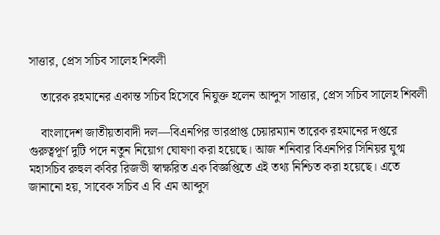সাত্তার, প্রেস সচিব সালেহ শিবলী

    তারেক রহমানের একান্ত সচিব হিসেবে নিযুক্ত হলেন আব্দুস সাত্তার, প্রেস সচিব সালেহ শিবলী

    বাংলাদেশ জাতীয়তাবাদী দল—বিএনপির ভারপ্রাপ্ত চেয়ারম্যান তারেক রহমানের দপ্তরে গুরুত্বপূর্ণ দুটি পদে নতুন নিয়োগ ঘোষণা করা হয়েছে। আজ শনিবার বিএনপির সিনিয়র যুগ্ম মহাসচিব রুহুল কবির রিজভী স্বাক্ষরিত এক বিজ্ঞপ্তিতে এই তথ্য নিশ্চিত করা হয়েছে। এতে জানানো হয়, সাবেক সচিব এ বি এম আব্দুস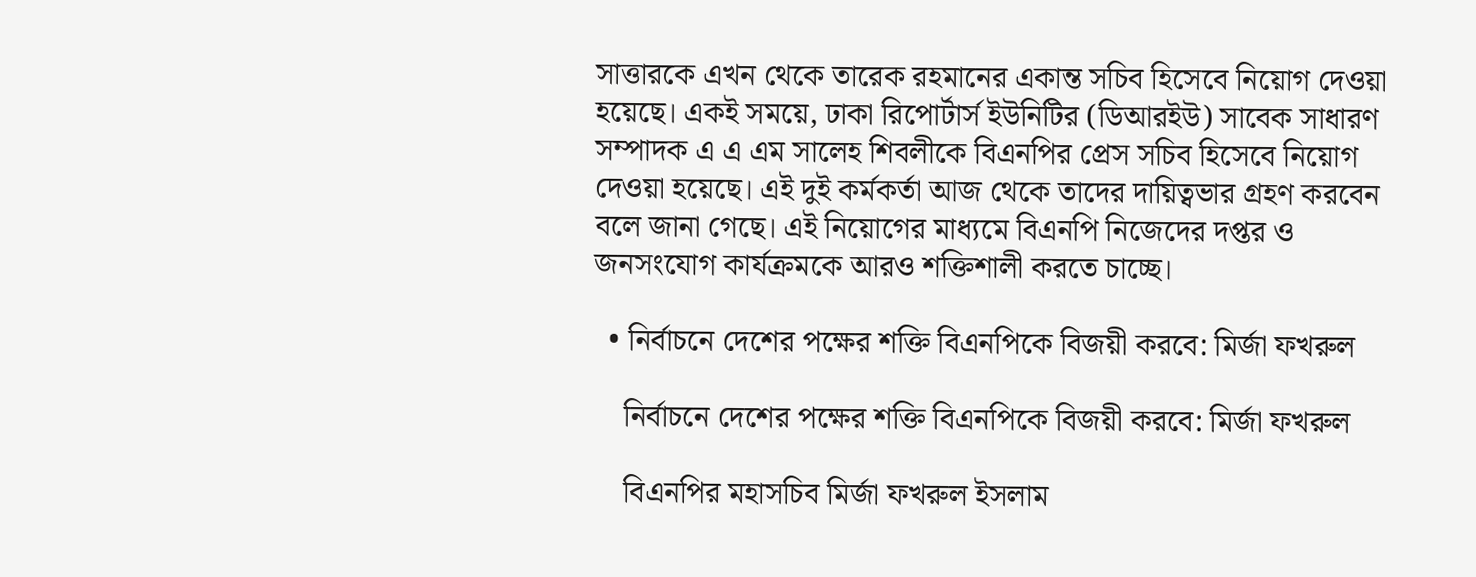সাত্তারকে এখন থেকে তারেক রহমানের একান্ত সচিব হিসেবে নিয়োগ দেওয়া হয়েছে। একই সময়ে, ঢাকা রিপোর্টার্স ইউনিটির (ডিআরইউ) সাবেক সাধারণ সম্পাদক এ এ এম সালেহ শিবলীকে বিএনপির প্রেস সচিব হিসেবে নিয়োগ দেওয়া হয়েছে। এই দুই কর্মকর্তা আজ থেকে তাদের দায়িত্বভার গ্রহণ করবেন বলে জানা গেছে। এই নিয়োগের মাধ্যমে বিএনপি নিজেদের দপ্তর ও জনসংযোগ কার্যক্রমকে আরও শক্তিশালী করতে চাচ্ছে।

  • নির্বাচনে দেশের পক্ষের শক্তি বিএনপিকে বিজয়ী করবে: মির্জা ফখরুল

    নির্বাচনে দেশের পক্ষের শক্তি বিএনপিকে বিজয়ী করবে: মির্জা ফখরুল

    বিএনপির মহাসচিব মির্জা ফখরুল ইসলাম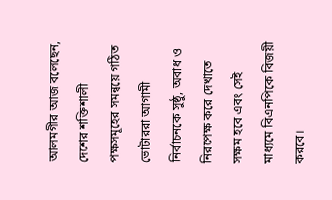আলমগীর আজ বলেছেন, দেশের শক্তিশালী পক্ষসমূহের সমন্বয়ে গঠিত ভোটাররা আগামী নির্বাচনকে সুষ্ঠু, অবাধ ও নিরপেক্ষ করে দেখাতে সক্ষম হবে এবং সেই মাধ্যমে বিএনপিকে বিজয়ী করবে।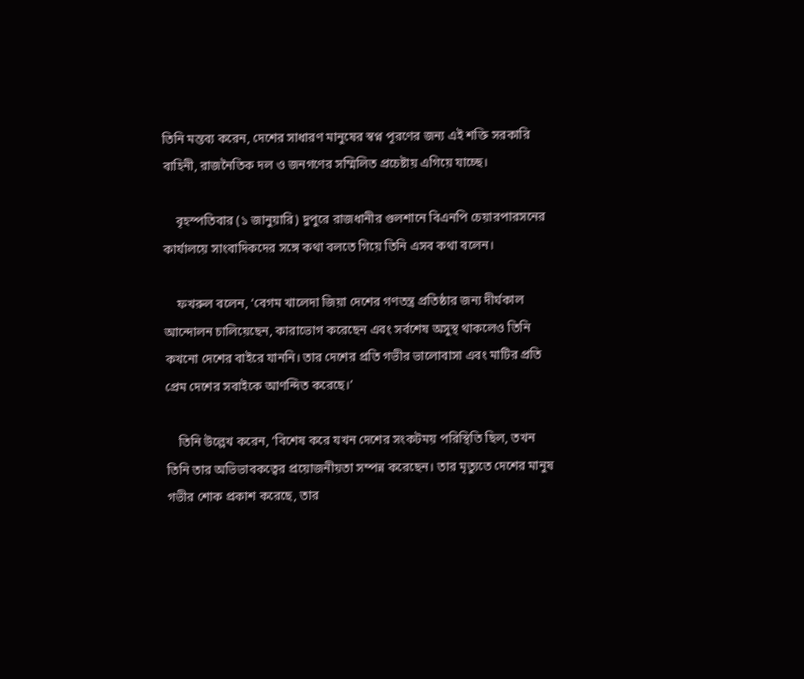তিনি মন্তব্য করেন, দেশের সাধারণ মানুষের স্বপ্ন পূরণের জন্য এই শক্তি সরকারি বাহিনী, রাজনৈতিক দল ও জনগণের সম্মিলিত প্রচেষ্টায় এগিয়ে যাচ্ছে।

    বৃহস্পতিবার (১ জানুয়ারি) দুপুরে রাজধানীর গুলশানে বিএনপি চেয়ারপারসনের কার্যালয়ে সাংবাদিকদের সঙ্গে কথা বলতে গিয়ে তিনি এসব কথা বলেন।

    ফখরুল বলেন, ‘বেগম খালেদা জিয়া দেশের গণতন্ত্র প্রতিষ্ঠার জন্য দীর্ঘকাল আন্দোলন চালিয়েছেন, কারাভোগ করেছেন এবং সর্বশেষ অসুস্থ থাকলেও তিনি কখনো দেশের বাইরে যাননি। তার দেশের প্রতি গভীর ভালোবাসা এবং মাটির প্রতি প্রেম দেশের সবাইকে আণন্দিত করেছে।’

    তিনি উল্লেখ করেন, ‘বিশেষ করে যখন দেশের সংকটময় পরিস্থিতি ছিল, তখন তিনি তার অভিভাবকত্বের প্রয়োজনীয়তা সম্পন্ন করেছেন। তার মৃত্যুতে দেশের মানুষ গভীর শোক প্রকাশ করেছে, তার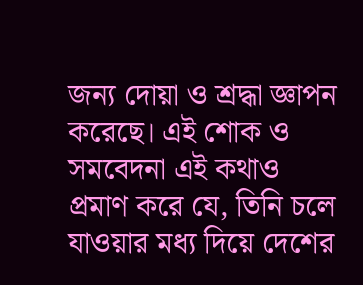জন্য দোয়া ও শ্রদ্ধা জ্ঞাপন করেছে। এই শোক ও সমবেদনা এই কথাও প্রমাণ করে যে, তিনি চলে যাওয়ার মধ্য দিয়ে দেশের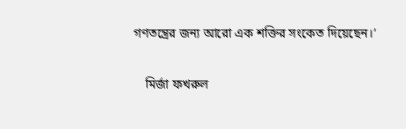গণতন্ত্রের জন্য আরো এক শক্তির সংকেত দিয়েছেন।’

    মির্জা ফখরুল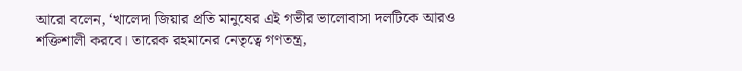আরো বলেন, ‘খালেদা জিয়ার প্রতি মানুষের এই গভীর ভালোবাসা দলটিকে আরও শক্তিশালী করবে। তারেক রহমানের নেতৃত্বে গণতন্ত্র,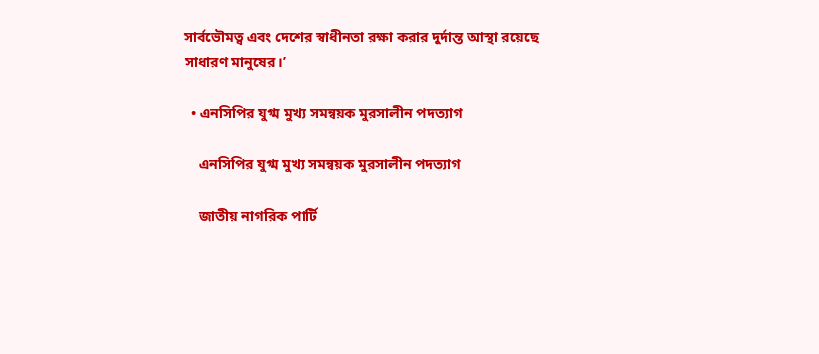সার্বভৌমত্ব এবং দেশের স্বাধীনতা রক্ষা করার দুর্দান্ত আস্থা রয়েছে সাধারণ মানুষের।’

  • এনসিপির যুগ্ম মুখ্য সমন্বয়ক মুরসালীন পদত্যাগ

    এনসিপির যুগ্ম মুখ্য সমন্বয়ক মুরসালীন পদত্যাগ

    জাতীয় নাগরিক পার্টি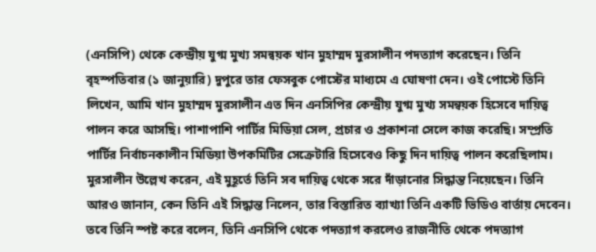(এনসিপি) থেকে কেন্দ্রীয় যুগ্ম মুখ্য সমন্বয়ক খান মুহাম্মদ মুরসালীন পদত্যাগ করেছেন। তিনি বৃহস্পতিবার (১ জানুয়ারি) দুপুরে তার ফেসবুক পোস্টের মাধ্যমে এ ঘোষণা দেন। ওই পোস্টে তিনি লিখেন, আমি খান মুহাম্মদ মুরসালীন এত দিন এনসিপির কেন্দ্রীয় যুগ্ম মুখ্য সমন্বয়ক হিসেবে দায়িত্ব পালন করে আসছি। পাশাপাশি পার্টির মিডিয়া সেল, প্রচার ও প্রকাশনা সেলে কাজ করেছি। সম্প্রতি পার্টির নির্বাচনকালীন মিডিয়া উপকমিটির সেক্রেটারি হিসেবেও কিছু দিন দায়িত্ব পালন করেছিলাম। মুরসালীন উল্লেখ করেন, এই মুহূর্তে তিনি সব দায়িত্ব থেকে সরে দাঁড়ানোর সিদ্ধান্ত নিয়েছেন। তিনি আরও জানান, কেন তিনি এই সিদ্ধান্ত নিলেন, তার বিস্তারিত ব্যাখ্যা তিনি একটি ভিডিও বার্তায় দেবেন। তবে তিনি স্পষ্ট করে বলেন, তিনি এনসিপি থেকে পদত্যাগ করলেও রাজনীতি থেকে পদত্যাগ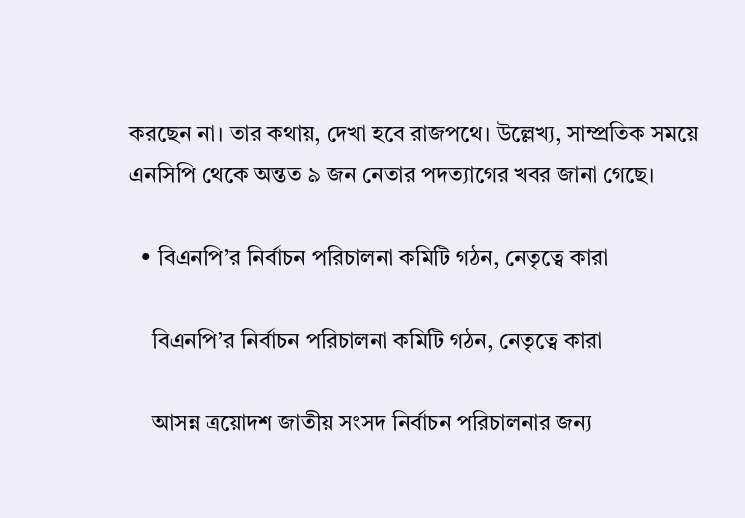করছেন না। তার কথায়, দেখা হবে রাজপথে। উল্লেখ্য, সাম্প্রতিক সময়ে এনসিপি থেকে অন্তত ৯ জন নেতার পদত্যাগের খবর জানা গেছে।

  • বিএনপি’র নির্বাচন পরিচালনা কমিটি গঠন, নেতৃত্বে কারা

    বিএনপি’র নির্বাচন পরিচালনা কমিটি গঠন, নেতৃত্বে কারা

    আসন্ন ত্রয়োদশ জাতীয় সংসদ নির্বাচন পরিচালনার জন্য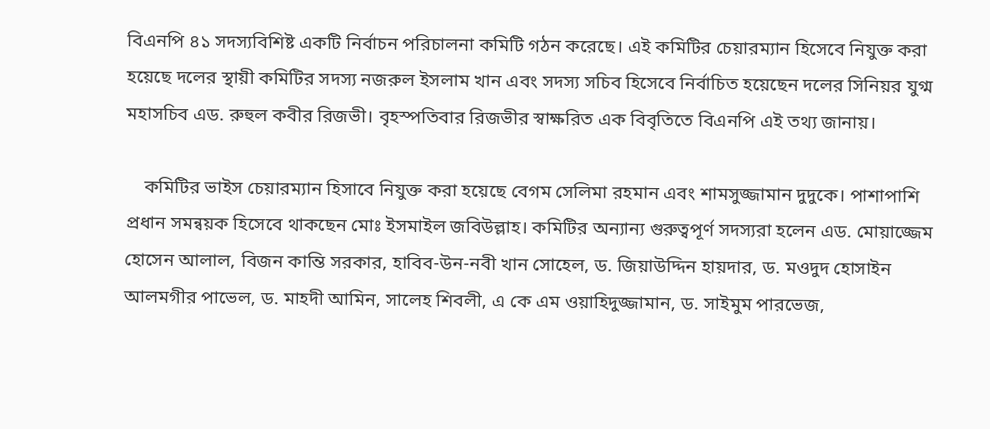বিএনপি ৪১ সদস্যবিশিষ্ট একটি নির্বাচন পরিচালনা কমিটি গঠন করেছে। এই কমিটির চেয়ারম্যান হিসেবে নিযুক্ত করা হয়েছে দলের স্থায়ী কমিটির সদস্য নজরুল ইসলাম খান এবং সদস্য সচিব হিসেবে নির্বাচিত হয়েছেন দলের সিনিয়র যুগ্ম মহাসচিব এড. রুহুল কবীর রিজভী। বৃহস্পতিবার রিজভীর স্বাক্ষরিত এক বিবৃতিতে বিএনপি এই তথ্য জানায়।

    কমিটির ভাইস চেয়ারম্যান হিসাবে নিযুক্ত করা হয়েছে বেগম সেলিমা রহমান এবং শামসুজ্জামান দুদুকে। পাশাপাশি প্রধান সমন্বয়ক হিসেবে থাকছেন মোঃ ইসমাইল জবিউল্লাহ। কমিটির অন্যান্য গুরুত্বপূর্ণ সদস্যরা হলেন এড. মোয়াজ্জেম হোসেন আলাল, বিজন কান্তি সরকার, হাবিব-উন-নবী খান সোহেল, ড. জিয়াউদ্দিন হায়দার, ড. মওদুদ হোসাইন আলমগীর পাভেল, ড. মাহদী আমিন, সালেহ শিবলী, এ কে এম ওয়াহিদুজ্জামান, ড. সাইমুম পারভেজ,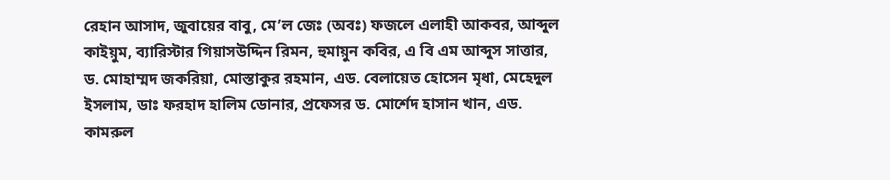রেহান আসাদ, জুবায়ের বাবু, মে’ল জেঃ (অবঃ) ফজলে এলাহী আকবর, আব্দুল কাইয়ুম, ব্যারিস্টার গিয়াসউদ্দিন রিমন, হুমায়ুন কবির, এ বি এম আব্দুস সাত্তার, ড. মোহাম্মদ জকরিয়া, মোস্তাকুর রহমান, এড. বেলায়েত হোসেন মৃধা, মেহেদুল ইসলাম, ডাঃ ফরহাদ হালিম ডোনার, প্রফেসর ড. মোর্শেদ হাসান খান, এড. কামরুল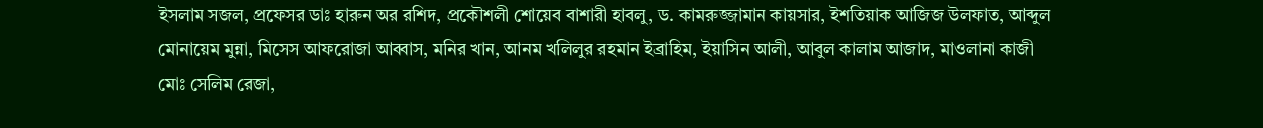ইসলাম সজল, প্রফেসর ডাঃ হারুন অর রশিদ, প্রকৌশলী শোয়েব বাশারী হাবলু, ড. কামরুজ্জামান কায়সার, ইশতিয়াক আজিজ উলফাত, আব্দুল মোনায়েম মুন্না, মিসেস আফরোজা আব্বাস, মনির খান, আনম খলিলুর রহমান ইব্রাহিম, ইয়াসিন আলী, আবুল কালাম আজাদ, মাওলানা কাজী মোঃ সেলিম রেজা,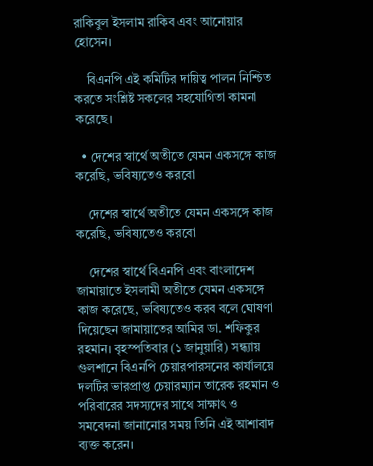রাকিবুল ইসলাম রাকিব এবং আনোয়ার হোসেন।

    বিএনপি এই কমিটির দায়িত্ব পালন নিশ্চিত করতে সংশ্লিষ্ট সকলের সহযোগিতা কামনা করেছে।

  • দেশের স্বার্থে অতীতে যেমন একসঙ্গে কাজ করেছি, ভবিষ্যতেও করবো

    দেশের স্বার্থে অতীতে যেমন একসঙ্গে কাজ করেছি, ভবিষ্যতেও করবো

    দেশের স্বার্থে বিএনপি এবং বাংলাদেশ জামায়াতে ইসলামী অতীতে যেমন একসঙ্গে কাজ করেছে, ভবিষ্যতেও করব বলে ঘোষণা দিয়েছেন জামায়াতের আমির ডা. শফিকুর রহমান। বৃহস্পতিবার (১ জানুয়ারি) সন্ধ্যায় গুলশানে বিএনপি চেয়ারপারসনের কার্যালয়ে দলটির ভারপ্রাপ্ত চেয়ারম্যান তারেক রহমান ও পরিবারের সদস্যদের সাথে সাক্ষাৎ ও সমবেদনা জানানোর সময় তিনি এই আশাবাদ ব্যক্ত করেন।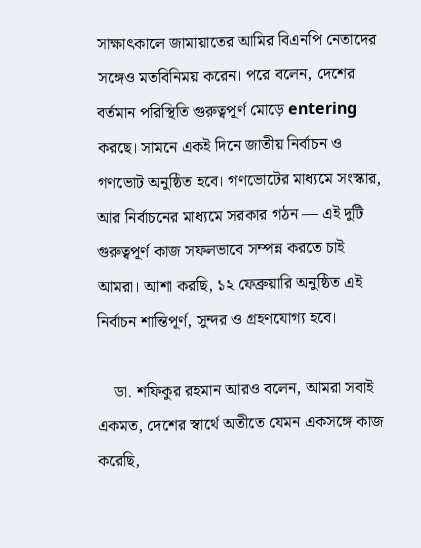সাক্ষাৎকালে জামায়াতের আমির বিএনপি নেতাদের সঙ্গেও মতবিনিময় করেন। পরে বলেন, দেশের বর্তমান পরিস্থিতি গুরুত্বপূর্ণ মোড়ে entering করছে। সামনে একই দিনে জাতীয় নির্বাচন ও গণভোট অনুষ্ঠিত হবে। গণভোটের মাধ্যমে সংস্কার, আর নির্বাচনের মাধ্যমে সরকার গঠন — এই দুটি গুরুত্বপূর্ণ কাজ সফলভাবে সম্পন্ন করতে চাই আমরা। আশা করছি, ১২ ফেব্রুয়ারি অনুষ্ঠিত এই নির্বাচন শান্তিপূর্ণ, সুন্দর ও গ্রহণযোগ্য হবে।

    ডা. শফিকুর রহমান আরও বলেন, আমরা সবাই একমত, দেশের স্বার্থে অতীতে যেমন একসঙ্গে কাজ করেছি,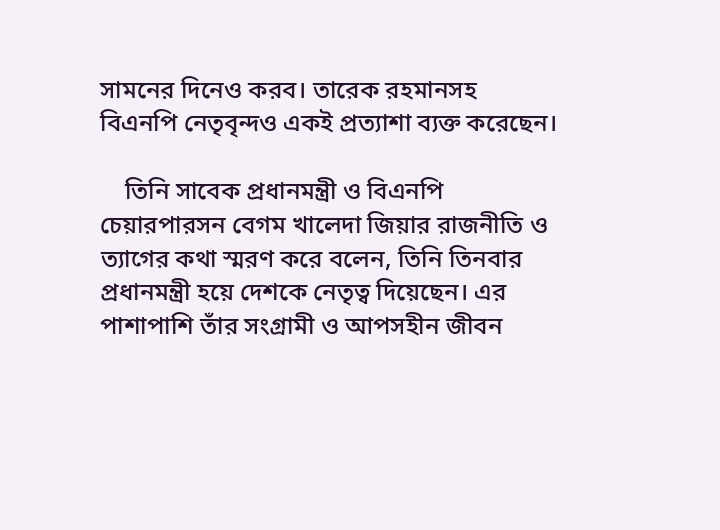সামনের দিনেও করব। তারেক রহমানসহ বিএনপি নেতৃবৃন্দও একই প্রত্যাশা ব্যক্ত করেছেন।

    তিনি সাবেক প্রধানমন্ত্রী ও বিএনপি চেয়ারপারসন বেগম খালেদা জিয়ার রাজনীতি ও ত্যাগের কথা স্মরণ করে বলেন, তিনি তিনবার প্রধানমন্ত্রী হয়ে দেশকে নেতৃত্ব দিয়েছেন। এর পাশাপাশি তাঁর সংগ্রামী ও আপসহীন জীবন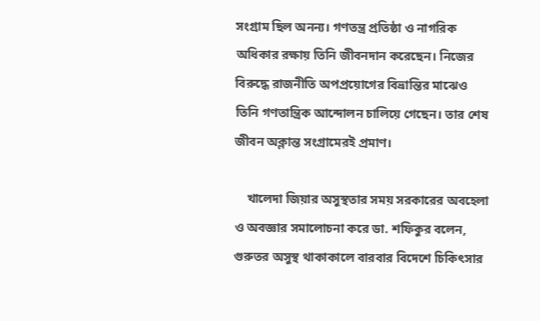সংগ্রাম ছিল অনন্য। গণতন্ত্র প্রতিষ্ঠা ও নাগরিক অধিকার রক্ষায় তিনি জীবনদান করেছেন। নিজের বিরুদ্ধে রাজনীতি অপপ্রয়োগের বিভ্রান্তির মাঝেও তিনি গণতান্ত্রিক আন্দোলন চালিয়ে গেছেন। তার শেষ জীবন অক্লান্ত সংগ্রামেরই প্রমাণ।

    খালেদা জিয়ার অসুস্থতার সময় সরকারের অবহেলা ও অবজ্ঞার সমালোচনা করে ডা. শফিকুর বলেন, গুরুতর অসুস্থ থাকাকালে বারবার বিদেশে চিকিৎসার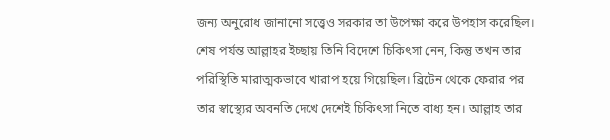জন্য অনুরোধ জানানো সত্ত্বেও সরকার তা উপেক্ষা করে উপহাস করেছিল। শেষ পর্যন্ত আল্লাহর ইচ্ছায় তিনি বিদেশে চিকিৎসা নেন, কিন্তু তখন তার পরিস্থিতি মারাত্মকভাবে খারাপ হয়ে গিয়েছিল। ব্রিটেন থেকে ফেরার পর তার স্বাস্থ্যের অবনতি দেখে দেশেই চিকিৎসা নিতে বাধ্য হন। আল্লাহ তার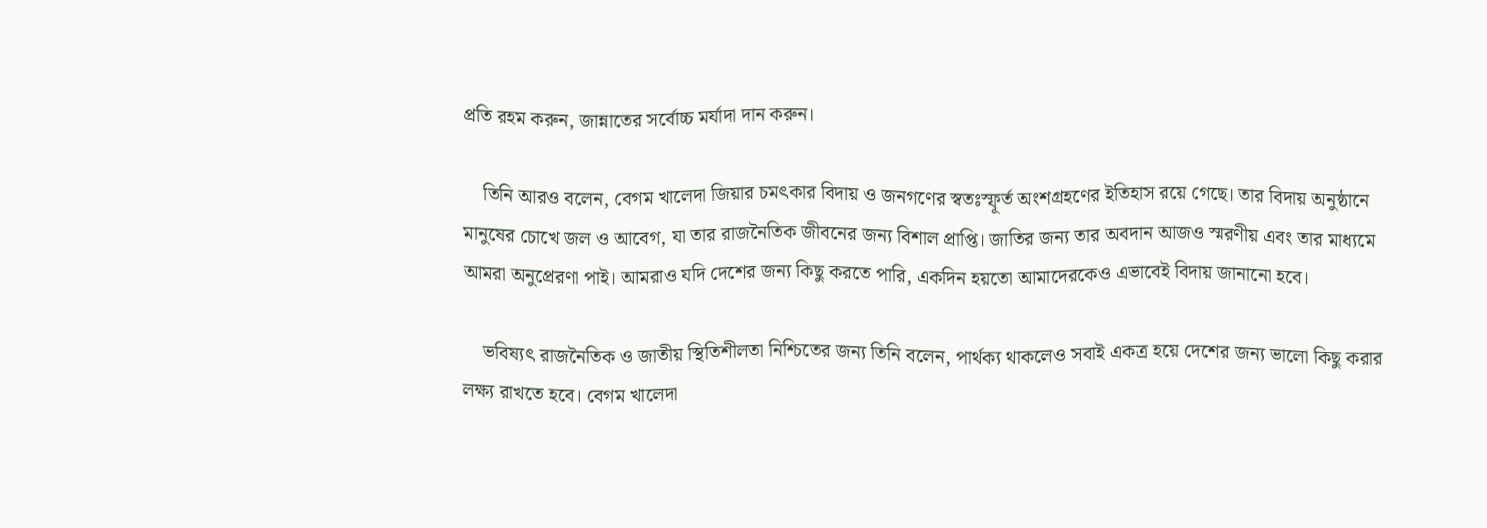প্রতি রহম করুন, জান্নাতের সর্বোচ্চ মর্যাদা দান করুন।

    তিনি আরও বলেন, বেগম খালেদা জিয়ার চমৎকার বিদায় ও জনগণের স্বতঃস্ফূর্ত অংশগ্রহণের ইতিহাস রয়ে গেছে। তার বিদায় অনুষ্ঠানে মানুষের চোখে জল ও আবেগ, যা তার রাজনৈতিক জীবনের জন্য বিশাল প্রাপ্তি। জাতির জন্য তার অবদান আজও স্মরণীয় এবং তার মাধ্যমে আমরা অনুপ্রেরণা পাই। আমরাও যদি দেশের জন্য কিছু করতে পারি, একদিন হয়তো আমাদেরকেও এভাবেই বিদায় জানানো হবে।

    ভবিষ্যৎ রাজনৈতিক ও জাতীয় স্থিতিশীলতা নিশ্চিতের জন্য তিনি বলেন, পার্থক্য থাকলেও সবাই একত্র হয়ে দেশের জন্য ভালো কিছু করার লক্ষ্য রাখতে হবে। বেগম খালেদা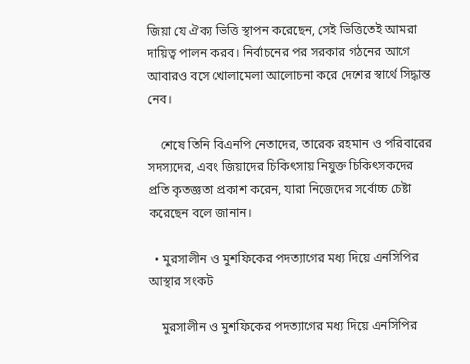জিয়া যে ঐক্য ভিত্তি স্থাপন করেছেন, সেই ভিত্তিতেই আমরা দায়িত্ব পালন করব। নির্বাচনের পর সরকার গঠনের আগে আবারও বসে খোলামেলা আলোচনা করে দেশের স্বার্থে সিদ্ধান্ত নেব।

    শেষে তিনি বিএনপি নেতাদের, তারেক রহমান ও পরিবারের সদস্যদের, এবং জিয়াদের চিকিৎসায় নিযুক্ত চিকিৎসকদের প্রতি কৃতজ্ঞতা প্রকাশ করেন, যারা নিজেদের সর্বোচ্চ চেষ্টা করেছেন বলে জানান।

  • মুরসালীন ও মুশফিকের পদত্যাগের মধ্য দিয়ে এনসিপির আস্থার সংকট

    মুরসালীন ও মুশফিকের পদত্যাগের মধ্য দিয়ে এনসিপির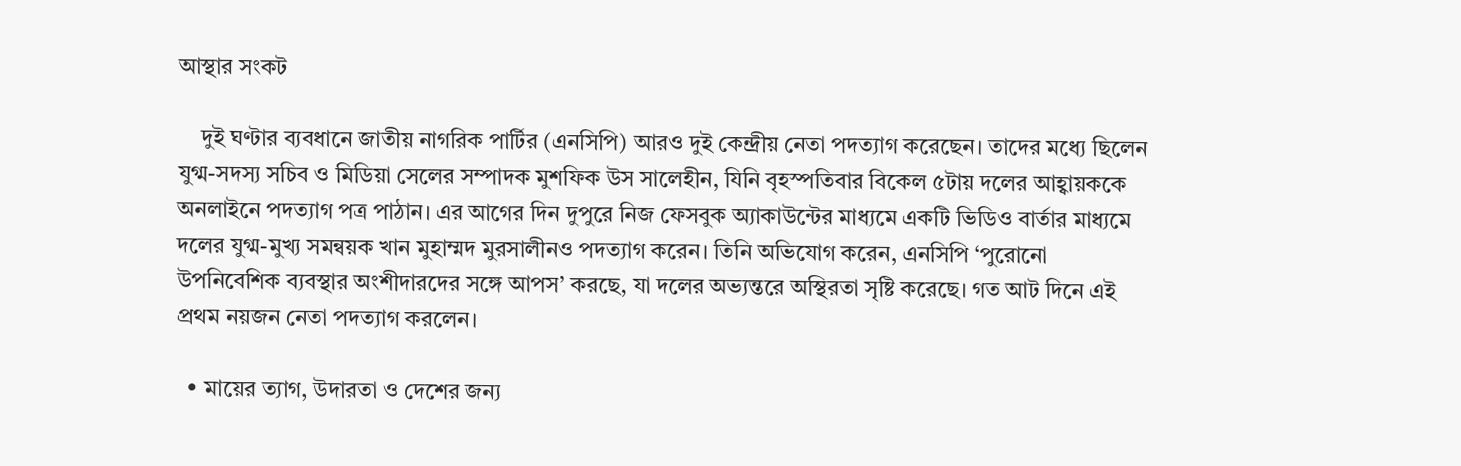আস্থার সংকট

    দুই ঘণ্টার ব্যবধানে জাতীয় নাগরিক পার্টির (এনসিপি) আরও দুই কেন্দ্রীয় নেতা পদত্যাগ করেছেন। তাদের মধ্যে ছিলেন যুগ্ম-সদস্য সচিব ও মিডিয়া সেলের সম্পাদক মুশফিক উস সালেহীন, যিনি বৃহস্পতিবার বিকেল ৫টায় দলের আহ্বায়ককে অনলাইনে পদত্যাগ পত্র পাঠান। এর আগের দিন দুপুরে নিজ ফেসবুক অ্যাকাউন্টের মাধ্যমে একটি ভিডিও বার্তার মাধ্যমে দলের যুগ্ম-মুখ্য সমন্বয়ক খান মুহাম্মদ মুরসালীনও পদত্যাগ করেন। তিনি অভিযোগ করেন, এনসিপি ‘পুরোনো উপনিবেশিক ব্যবস্থার অংশীদারদের সঙ্গে আপস’ করছে, যা দলের অভ্যন্তরে অস্থিরতা সৃষ্টি করেছে। গত আট দিনে এই প্রথম নয়জন নেতা পদত্যাগ করলেন।

  • মায়ের ত্যাগ, উদারতা ও দেশের জন্য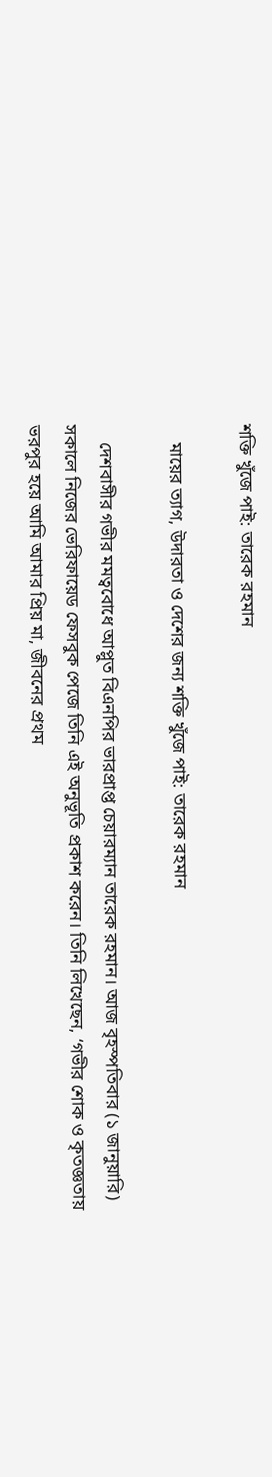শক্তি খুঁজে পাই: তারেক রহমান

    মায়ের ত্যাগ, উদারতা ও দেশের জন্য শক্তি খুঁজে পাই: তারেক রহমান

    দেশবাসীর গভীর মমত্ববোধে আপ্লুত বিএনপির ভারপ্রাপ্ত চেয়ারম্যান তারেক রহমান। আজ বৃহস্পতিবার (১ জানুয়ারি) সকালে নিজের ভেরিফায়েড ফেসবুক পেজে তিনি এই অনুভূতি প্রকাশ করেন। তিনি লিখেছেন, ‘গভীর শোক ও কৃতজ্ঞতায় ভরপুর হয়ে আমি আমার প্রিয় মা, জীবনের প্রথম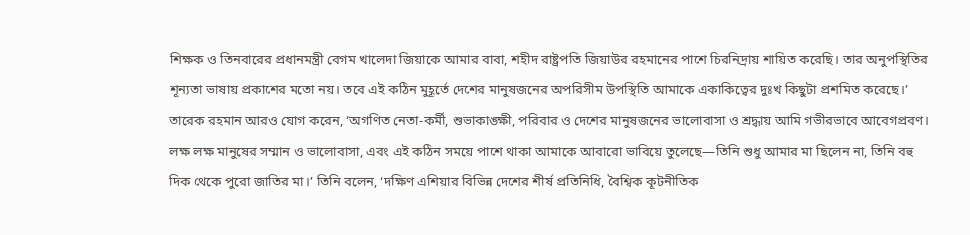শিক্ষক ও তিনবারের প্রধানমন্ত্রী বেগম খালেদা জিয়াকে আমার বাবা, শহীদ রাষ্ট্রপতি জিয়াউর রহমানের পাশে চিরনিদ্রায় শায়িত করেছি। তার অনুপস্থিতির শূন্যতা ভাষায় প্রকাশের মতো নয়। তবে এই কঠিন মুহূর্তে দেশের মানুষজনের অপরিসীম উপস্থিতি আমাকে একাকিত্বের দুঃখ কিছুটা প্রশমিত করেছে।’ তারেক রহমান আরও যোগ করেন, ‘অগণিত নেতা-কর্মী, শুভাকাঙ্ক্ষী, পরিবার ও দেশের মানুষজনের ভালোবাসা ও শ্রদ্ধায় আমি গভীরভাবে আবেগপ্রবণ। লক্ষ লক্ষ মানুষের সম্মান ও ভালোবাসা, এবং এই কঠিন সময়ে পাশে থাকা আমাকে আবারো ভাবিয়ে তুলেছে—তিনি শুধু আমার মা ছিলেন না, তিনি বহু দিক থেকে পুরো জাতির মা।’ তিনি বলেন, ‘দক্ষিণ এশিয়ার বিভিন্ন দেশের শীর্ষ প্রতিনিধি, বৈশ্বিক কূটনীতিক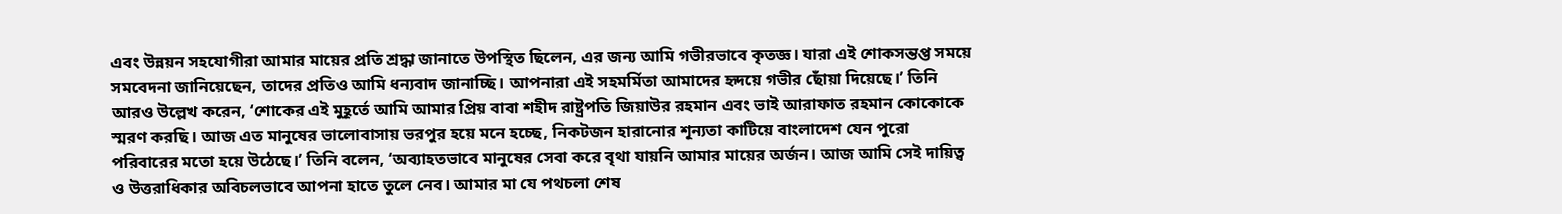এবং উন্নয়ন সহযোগীরা আমার মায়ের প্রতি শ্রদ্ধা জানাতে উপস্থিত ছিলেন, এর জন্য আমি গভীরভাবে কৃতজ্ঞ। যারা এই শোকসন্তপ্ত সময়ে সমবেদনা জানিয়েছেন, তাদের প্রতিও আমি ধন্যবাদ জানাচ্ছি। আপনারা এই সহমর্মিতা আমাদের হৃদয়ে গভীর ছোঁয়া দিয়েছে।’ তিনি আরও উল্লেখ করেন, ‘শোকের এই মুহূর্তে আমি আমার প্রিয় বাবা শহীদ রাষ্ট্রপতি জিয়াউর রহমান এবং ভাই আরাফাত রহমান কোকোকে স্মরণ করছি। আজ এত মানুষের ভালোবাসায় ভরপুর হয়ে মনে হচ্ছে, নিকটজন হারানোর শূন্যতা কাটিয়ে বাংলাদেশ যেন পুরো পরিবারের মতো হয়ে উঠেছে।’ তিনি বলেন, ‘অব্যাহতভাবে মানুষের সেবা করে বৃথা যায়নি আমার মায়ের অর্জন। আজ আমি সেই দায়িত্ব ও উত্তরাধিকার অবিচলভাবে আপনা হাতে তুলে নেব। আমার মা যে পথচলা শেষ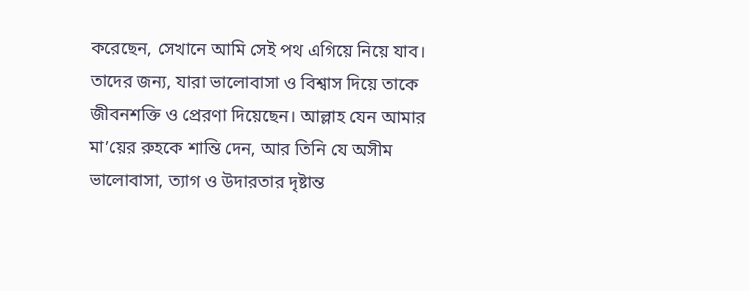করেছেন, সেখানে আমি সেই পথ এগিয়ে নিয়ে যাব। তাদের জন্য, যারা ভালোবাসা ও বিশ্বাস দিয়ে তাকে জীবনশক্তি ও প্রেরণা দিয়েছেন। আল্লাহ যেন আমার মা’য়ের রুহকে শান্তি দেন, আর তিনি যে অসীম ভালোবাসা, ত্যাগ ও উদারতার দৃষ্টান্ত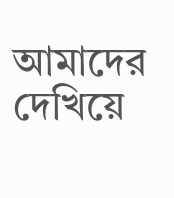আমাদের দেখিয়ে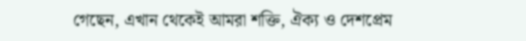গেছেন, এখান থেকেই আমরা শক্তি, ঐক্য ও দেশপ্রেম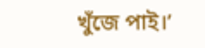খুঁজে পাই।’